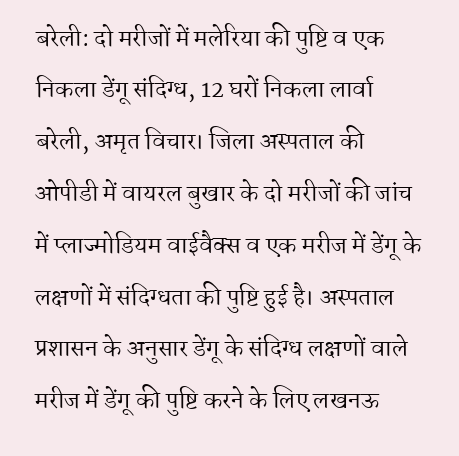बरेली: दो मरीजों में मलेरिया की पुष्टि व एक निकला डेंगू संदिग्ध, 12 घरों निकला लार्वा
बरेली, अमृत विचार। जिला अस्पताल की ओपीडी में वायरल बुखार के दो मरीजों की जांच में प्लाज्मोडियम वाईवैक्स व एक मरीज में डेंगू के लक्षणों में संदिग्धता की पुष्टि हुई है। अस्पताल प्रशासन के अनुसार डेंगू के संदिग्ध लक्षणों वाले मरीज में डेंगू की पुष्टि करने के लिए लखनऊ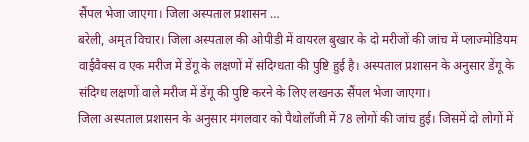सैंपल भेजा जाएगा। जिला अस्पताल प्रशासन …
बरेली, अमृत विचार। जिला अस्पताल की ओपीडी में वायरल बुखार के दो मरीजों की जांच में प्लाज्मोडियम वाईवैक्स व एक मरीज में डेंगू के लक्षणों में संदिग्धता की पुष्टि हुई है। अस्पताल प्रशासन के अनुसार डेंगू के संदिग्ध लक्षणों वाले मरीज में डेंगू की पुष्टि करने के लिए लखनऊ सैंपल भेजा जाएगा।
जिला अस्पताल प्रशासन के अनुसार मंगलवार को पैथोलॉजी में 78 लोगों की जांच हुई। जिसमें दो लोगों में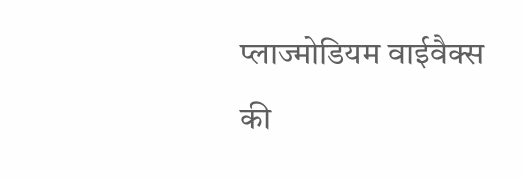प्लाज्मोडियम वाईवैक्स की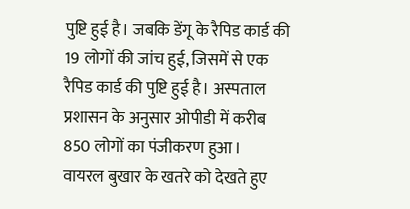पुष्टि हुई है। जबकि डेंगू के रैपिड कार्ड की 19 लोगों की जांच हुई, जिसमें से एक रैपिड कार्ड की पुष्टि हुई है। अस्पताल प्रशासन के अनुसार ओपीडी में करीब 850 लोगों का पंजीकरण हुआ।
वायरल बुखार के खतरे को देखते हुए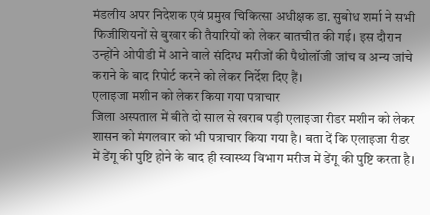मंडलीय अपर निदेशक एवं प्रमुख चिकित्सा अधीक्षक डा. सुबोध शर्मा ने सभी फिजीशियनों से बुखार की तैयारियों को लेकर बातचीत की गई। इस दौरान उन्होंने ओपीडी में आने वाले संदिग्ध मरीजों की पैथोलॉजी जांच व अन्य जांचे कराने के बाद रिपोर्ट करने को लेकर निर्देश दिए हैं।
एलाइजा मशीन को लेकर किया गया पत्राचार
जिला अस्पताल में बीते दो साल से खराब पड़ी एलाइजा रीडर मशीन को लेकर शासन को मंगलवार को भी पत्राचार किया गया है। बता दें कि एलाइजा रीडर में डेंगू की पुष्टि होने के बाद ही स्वास्थ्य विभाग मरीज में डेंगू की पुष्टि करता है।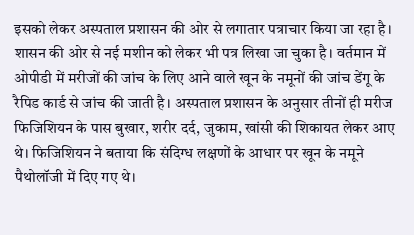इसको लेकर अस्पताल प्रशासन की ओर से लगातार पत्राचार किया जा रहा है।
शासन की ओर से नई मशीन को लेकर भी पत्र लिखा जा चुका है। वर्तमान में ओपीडी में मरीजों की जांच के लिए आने वाले खून के नमूनों की जांच डेंगू के रैपिड कार्ड से जांच की जाती है। अस्पताल प्रशासन के अनुसार तीनों ही मरीज फिजिशियन के पास बुखार, शरीर दर्द, जुकाम, खांसी की शिकायत लेकर आए थे। फिजिशियन ने बताया कि संदिग्ध लक्षणों के आधार पर खून के नमूने पैथोलॉजी में दिए गए थे।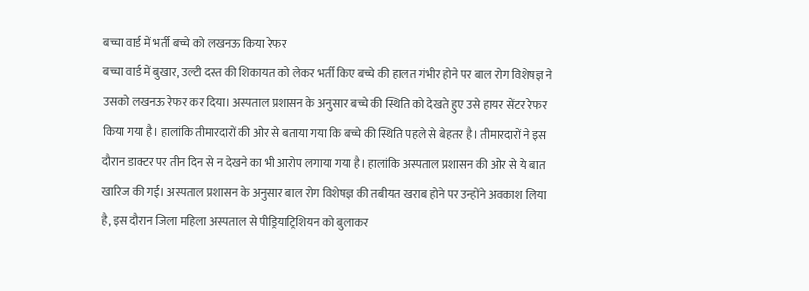बच्चा वार्ड में भर्ती बच्चे को लखनऊ किया रेफर
बच्चा वार्ड में बुखार, उल्टी दस्त की शिकायत को लेकर भर्ती किए बच्चे की हालत गंभीर होने पर बाल रोग विशेषज्ञ ने उसको लखनऊ रेफर कर दिया। अस्पताल प्रशासन के अनुसार बच्चे की स्थिति को देखते हुए उसे हायर सेंटर रेफर किया गया है। हालांकि तीमारदारों की ओर से बताया गया कि बच्चे की स्थिति पहले से बेहतर है। तीमारदारों ने इस दौरान डाक्टर पर तीन दिन से न देखने का भी आरोप लगाया गया है। हालांकि अस्पताल प्रशासन की ओर से ये बात खारिज की गई। अस्पताल प्रशासन के अनुसार बाल रोग विशेषज्ञ की तबीयत खराब होने पर उन्होंने अवकाश लिया है, इस दौरान जिला महिला अस्पताल से पीड्रियाट्रिशियन को बुलाकर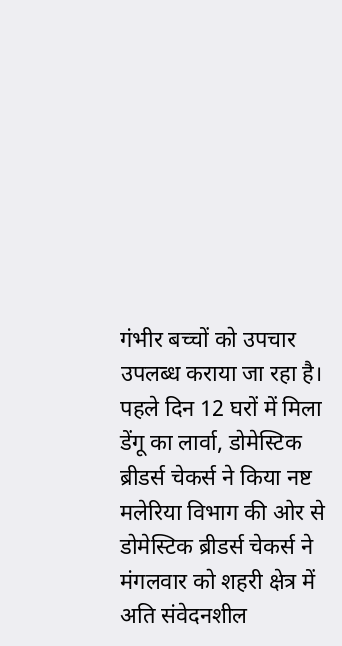गंभीर बच्चों को उपचार उपलब्ध कराया जा रहा है।
पहले दिन 12 घरों में मिला डेंगू का लार्वा, डोमेस्टिक ब्रीडर्स चेकर्स ने किया नष्ट
मलेरिया विभाग की ओर से डोमेस्टिक ब्रीडर्स चेकर्स ने मंगलवार को शहरी क्षेत्र में अति संवेदनशील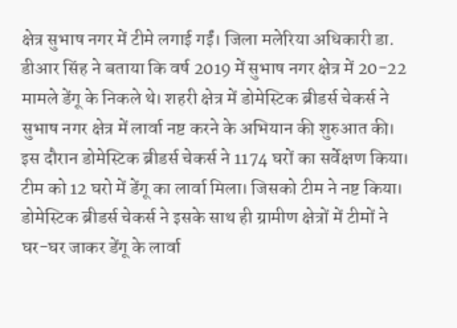क्षेत्र सुभाष नगर में टीमे लगाई गईं। जिला मलेरिया अधिकारी डा. डीआर सिंह ने बताया कि वर्ष 2019 में सुभाष नगर क्षेत्र में 20-22 मामले डेंगू के निकले थे। शहरी क्षेत्र में डोमेस्टिक ब्रीडर्स चेकर्स ने सुभाष नगर क्षेत्र में लार्वा नष्ट करने के अभियान की शुरुआत की।
इस दौरान डोमेस्टिक ब्रीडर्स चेकर्स ने 1174 घरों का सर्वेक्षण किया। टीम को 12 घरो में डेंगू का लार्वा मिला। जिसको टीम ने नष्ट किया। डोमेस्टिक ब्रीडर्स चेकर्स ने इसके साथ ही ग्रामीण क्षेत्रों में टीमों ने घर-घर जाकर डेंगू के लार्वा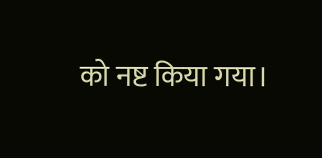को नष्ट किया गया।